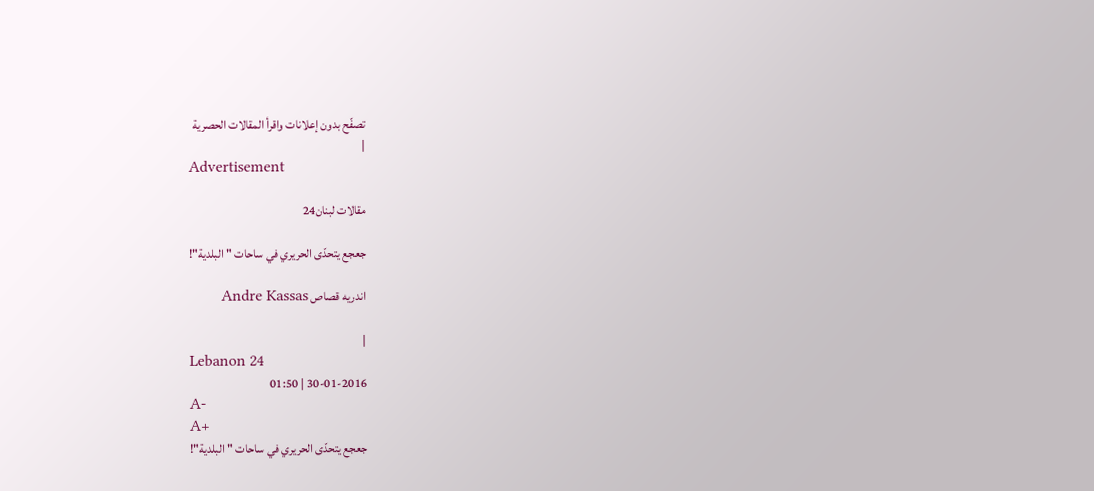تصفّح بدون إعلانات واقرأ المقالات الحصرية
|
Advertisement

مقالات لبنان24

جعجع يتحدّى الحريري في ساحات "البلدية"!

اندريه قصاص Andre Kassas

|
Lebanon 24
30-01-2016 | 01:50
A-
A+
جعجع يتحدّى الحريري في ساحات "البلدية"!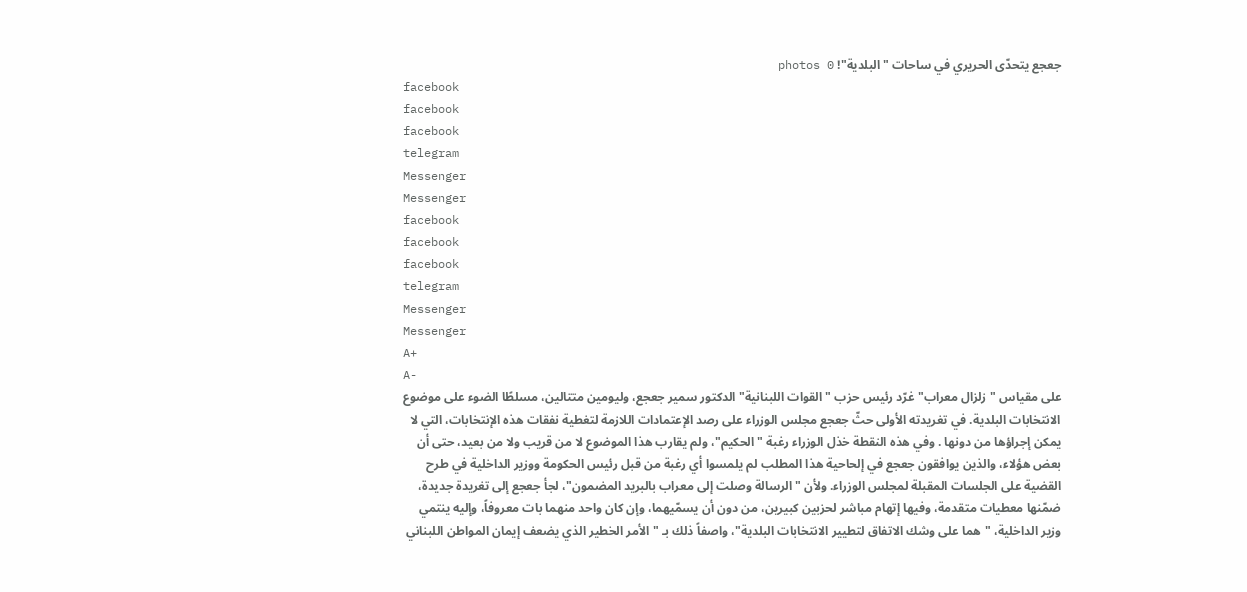جعجع يتحدّى الحريري في ساحات "البلدية"! photos 0
facebook
facebook
facebook
telegram
Messenger
Messenger
facebook
facebook
facebook
telegram
Messenger
Messenger
A+
A-
على مقياس "زلزال معراب" غرّد رئيس حزب "القوات اللبنانية" الدكتور سمير جعجع، وليومين متتالين، مسلطًا الضوء على موضوع الانتخابات البلدية. في تغريدته الأولى حثّ جعجع مجلس الوزراء على رصد الإعتمادات اللازمة لتغطية نفقات هذه الإنتخابات، التي لا يمكن إجراؤها من دونها . وفي هذه النقطة خذل الوزراء رغبة "الحكيم"، ولم يقارب هذا الموضوع لا من قريب ولا من بعيد، حتى أن بعض هؤلاء، والذين يوافقون جعجع في إلحاحية هذا المطلب لم يلمسوا أي رغبة من قبل رئيس الحكومة ووزير الداخلية في طرح القضية على الجلسات المقبلة لمجلس الوزراء. ولأن "الرسالة وصلت إلى معراب بالبريد المضمون"، لجأ جعجع إلى تغريدة جديدة، ضمّنها معطيات متقدمة، وفيها إتهام مباشر لحزبين كبيرين، من دون أن يسمّيهما، وإن كان واحد منهما بات معروفاً، وإليه ينتمي وزير الداخلية، "هما على وشك الاتفاق لتطيير الانتخابات البلدية"، واصفاً ذلك بـ "الأمر الخطير الذي يضعف إيمان المواطن اللبناني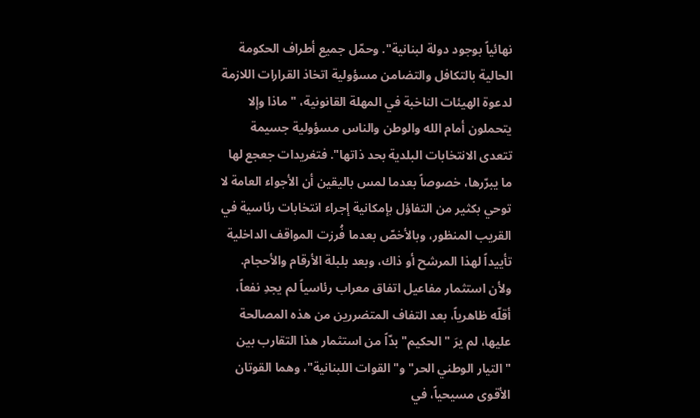نهائياً بوجود دولة لبنانية". وحمّل جميع أطراف الحكومة الحالية بالتكافل والتضامن مسؤولية اتخاذ القرارات اللازمة لدعوة الهيئات الناخبة في المهلة القانونية، "ماذا وإلا يتحملون أمام الله والوطن والناس مسؤولية جسيمة تتعدى الانتخابات البلدية بحد ذاتها". فتغريدات جعجع لها ما يبرّرها، خصوصاً بعدما لمس باليقين أن الأجواء العامة لا توحي بكثير من التفاؤل بإمكانية إجراء انتخابات رئاسية في القريب المنظور، وبالأخصّ بعدما فُرزت المواقف الداخلية تأييداً لهذا المرشح أو ذاك، وبعد بلبلة الأرقام والأحجام. ولأن استثمار مفاعيل اتفاق معراب رئاسياً لم يجدِ نفعاً، أقلّه ظاهرياً، بعد التفاف المتضررين من هذه المصالحة عليها، لم يرَ "الحكيم" بدّاً من استثمار هذا التقارب بين "التيار الوطني الحر" و"القوات اللبنانية"، وهما القوتان الأقوى مسيحياً، في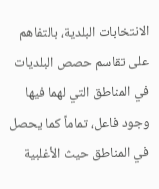الانتخابات البلدية، بالتفاهم على تقاسم حصص البلديات في المناطق التي لهما فيها وجود فاعل، تماماً كما يحصل في المناطق حيث الأغلبية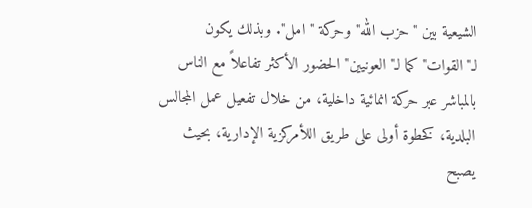الشيعية بين "حزب الله" وحركة "امل". وبذلك يكون لـ"القوات" كما لـ"العونيين" الحضور الأكثر تفاعلاً مع الناس بالمباشر عبر حركة انمائية داخلية، من خلال تفعيل عمل المجالس البلدية، كخطوة أولى على طريق اللأمركزية الإدارية، بحيث يصبح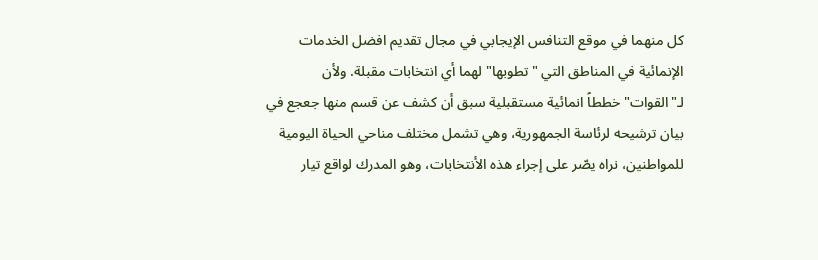كل منهما في موقع التنافس الإيجابي في مجال تقديم افضل الخدمات الإنمائية في المناطق التي "تطوبها" لهما أي انتخابات مقبلة. ولأن لـ"القوات" خططاً انمائية مستقبلية سبق أن كشف عن قسم منها جعجع في بيان ترشيحه لرئاسة الجمهورية، وهي تشمل مختلف مناحي الحياة اليومية للمواطنين، نراه يصّر على إجراء هذه الأنتخابات، وهو المدرك لواقع تيار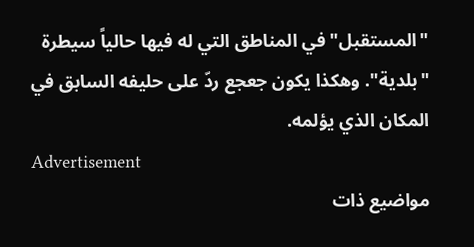"المستقبل" في المناطق التي له فيها حالياً سيطرة "بلدية". وهكذا يكون جعجع ردّ على حليفه السابق في المكان الذي يؤلمه.
Advertisement
مواضيع ذات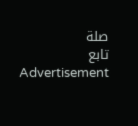صلة
تابع
Advertisement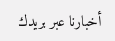أخبارنا عبر بريدك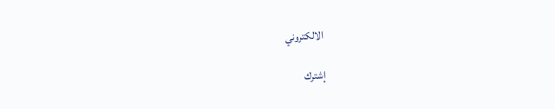الالكتروني

إشترك